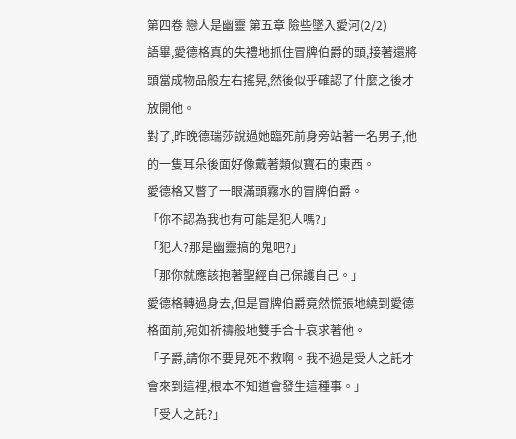第四卷 戀人是幽靈 第五章 險些墜入愛河(2/2)
語畢,愛德格真的失禮地抓住冒牌伯爵的頭,接著還將頭當成物品般左右搖晃,然後似乎確認了什麼之後才放開他。
對了,昨晚德瑞莎說過她臨死前身旁站著一名男子,他的一隻耳朵後面好像戴著類似寶石的東西。
愛德格又瞥了一眼滿頭霧水的冒牌伯爵。
「你不認為我也有可能是犯人嗎?」
「犯人?那是幽靈搞的鬼吧?」
「那你就應該抱著聖經自己保護自己。」
愛德格轉過身去,但是冒牌伯爵竟然慌張地繞到愛德格面前,宛如祈禱般地雙手合十哀求著他。
「子爵,請你不要見死不救啊。我不過是受人之託才會來到這裡,根本不知道會發生這種事。」
「受人之託?」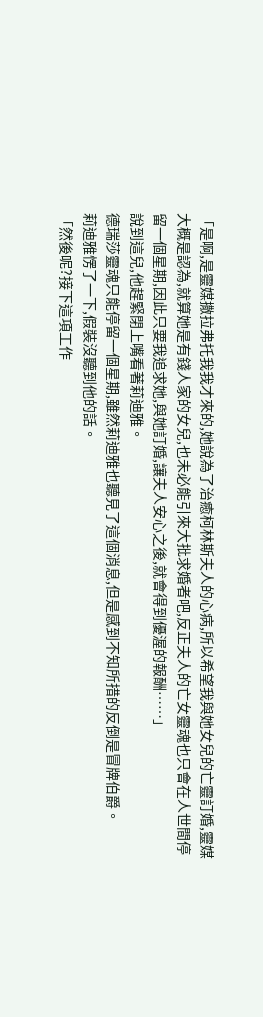「是啊,是靈媒撒拉弗托我我才來的,她說為了治癒柯林斯夫人的心病,所以希望我與她女兒的亡靈訂婚,靈媒大概是認為,就算她是有錢人家的女兒,也未必能引來大批求婚者吧,反正夫人的亡女靈魂也只會在人世間停留一個星期,因此只要我追求她,與她訂婚,讓夫人安心之後,就會得到優渥的報酬……」
說到這兒,他趕緊閉上嘴看著莉迪雅。
德瑞莎靈魂只能停留一個星期,雖然莉迪雅也聽見了這個消息,但是感到不知所措的反倒是冒牌伯爵。
莉迪雅愣了一下,假裝沒聽到他的話。
「然後呢?接下這項工作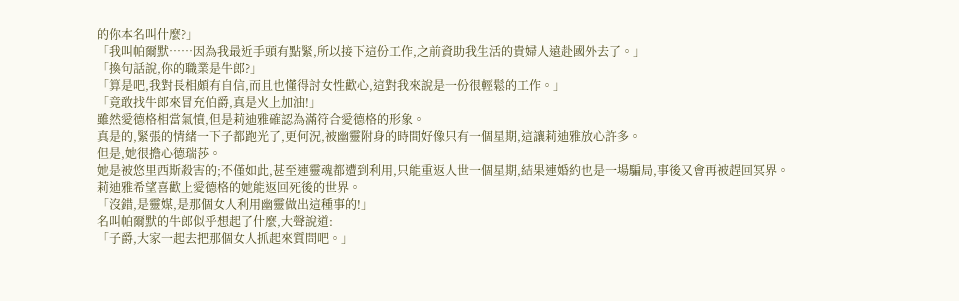的你本名叫什麼?」
「我叫帕爾默……因為我最近手頭有點緊,所以接下這份工作,之前資助我生活的貴婦人遠赴國外去了。」
「換句話說,你的職業是牛郎?」
「算是吧,我對長相頗有自信,而且也懂得討女性歡心,這對我來說是一份很輕鬆的工作。」
「竟敢找牛郎來冒充伯爵,真是火上加油!」
雖然愛德格相當氣憤,但是莉迪雅確認為滿符合愛德格的形象。
真是的,緊張的情緒一下子都跑光了,更何況,被幽靈附身的時間好像只有一個星期,這讓莉迪雅放心許多。
但是,她很擔心德瑞莎。
她是被悠里西斯殺害的;不僅如此,甚至連靈魂都遭到利用,只能重返人世一個星期,結果連婚約也是一場騙局,事後又會再被趕回冥界。
莉迪雅希望喜歡上愛德格的她能返回死後的世界。
「沒錯,是靈媒,是那個女人利用幽靈做出這種事的!」
名叫帕爾默的牛郎似乎想起了什麼,大聲說道:
「子爵,大家一起去把那個女人抓起來質問吧。」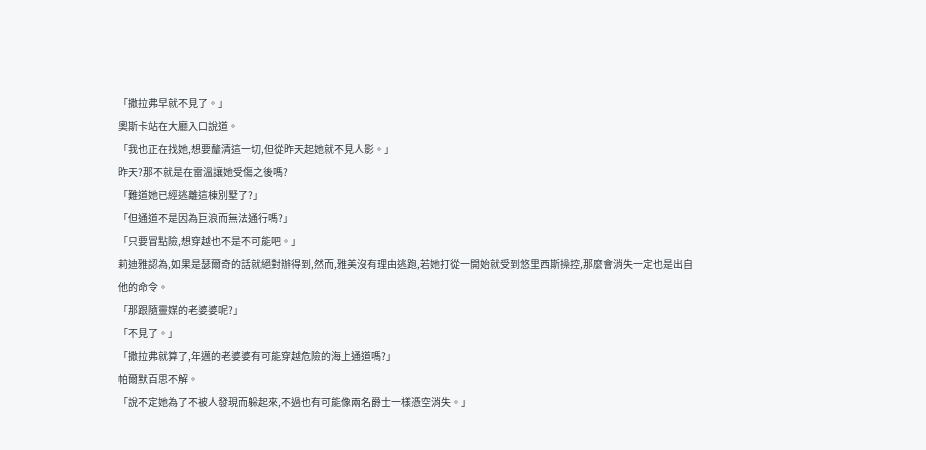「撒拉弗早就不見了。」
奧斯卡站在大廳入口說道。
「我也正在找她,想要釐清這一切,但從昨天起她就不見人影。」
昨天?那不就是在雷溫讓她受傷之後嗎?
「難道她已經逃離這棟別墅了?」
「但通道不是因為巨浪而無法通行嗎?」
「只要冒點險,想穿越也不是不可能吧。」
莉迪雅認為,如果是瑟爾奇的話就絕對辦得到,然而,雅美沒有理由逃跑,若她打從一開始就受到悠里西斯操控,那麼會消失一定也是出自他的命令。
「那跟隨靈媒的老婆婆呢?」
「不見了。」
「撒拉弗就算了,年邁的老婆婆有可能穿越危險的海上通道嗎?」
帕爾默百思不解。
「說不定她為了不被人發現而躲起來,不過也有可能像兩名爵士一樣憑空消失。」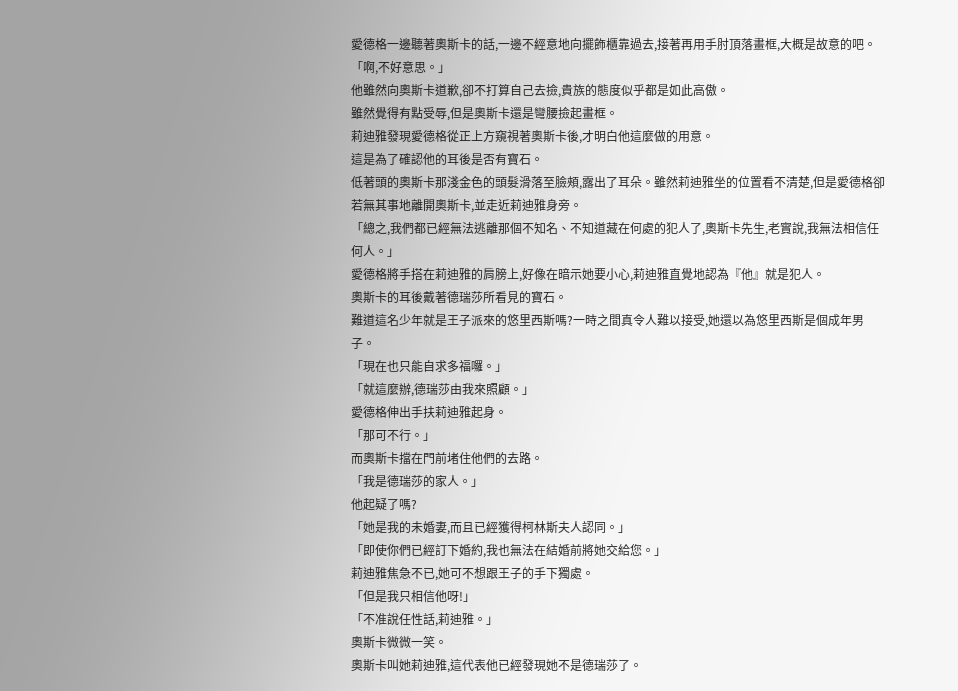愛德格一邊聽著奧斯卡的話,一邊不經意地向擺飾櫃靠過去,接著再用手肘頂落畫框,大概是故意的吧。
「啊,不好意思。」
他雖然向奧斯卡道歉,卻不打算自己去撿,貴族的態度似乎都是如此高傲。
雖然覺得有點受辱,但是奧斯卡還是彎腰撿起畫框。
莉迪雅發現愛德格從正上方窺視著奧斯卡後,才明白他這麼做的用意。
這是為了確認他的耳後是否有寶石。
低著頭的奧斯卡那淺金色的頭髮滑落至臉頰,露出了耳朵。雖然莉迪雅坐的位置看不清楚,但是愛德格卻若無其事地離開奧斯卡,並走近莉迪雅身旁。
「總之,我們都已經無法逃離那個不知名、不知道藏在何處的犯人了,奧斯卡先生,老實說,我無法相信任何人。」
愛德格將手搭在莉迪雅的肩膀上,好像在暗示她要小心,莉迪雅直覺地認為『他』就是犯人。
奧斯卡的耳後戴著德瑞莎所看見的寶石。
難道這名少年就是王子派來的悠里西斯嗎?一時之間真令人難以接受,她還以為悠里西斯是個成年男子。
「現在也只能自求多福囉。」
「就這麼辦,德瑞莎由我來照顧。」
愛德格伸出手扶莉迪雅起身。
「那可不行。」
而奧斯卡擋在門前堵住他們的去路。
「我是德瑞莎的家人。」
他起疑了嗎?
「她是我的未婚妻,而且已經獲得柯林斯夫人認同。」
「即使你們已經訂下婚約,我也無法在結婚前將她交給您。」
莉迪雅焦急不已,她可不想跟王子的手下獨處。
「但是我只相信他呀!」
「不准說任性話,莉迪雅。」
奧斯卡微微一笑。
奧斯卡叫她莉迪雅,這代表他已經發現她不是德瑞莎了。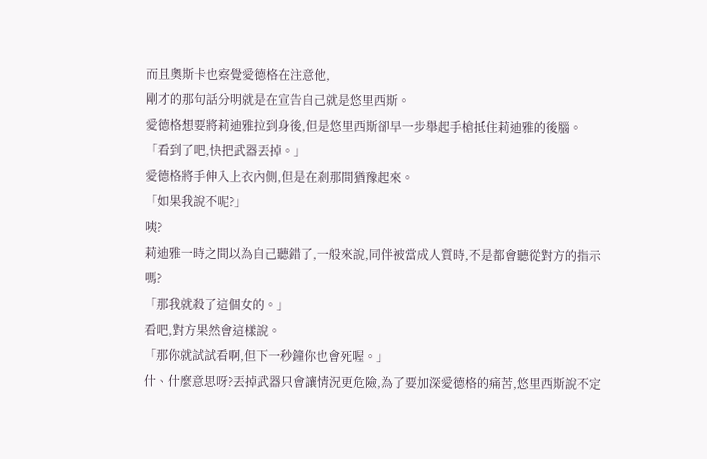而且奧斯卡也察覺愛德格在注意他,
剛才的那句話分明就是在宣告自己就是悠里西斯。
愛德格想要將莉迪雅拉到身後,但是悠里西斯卻早一步舉起手槍抵住莉迪雅的後腦。
「看到了吧,快把武器丟掉。」
愛德格將手伸入上衣內側,但是在剎那間猶豫起來。
「如果我說不呢?」
咦?
莉迪雅一時之間以為自己聽錯了,一般來說,同伴被當成人質時,不是都會聽從對方的指示嗎?
「那我就殺了這個女的。」
看吧,對方果然會這樣說。
「那你就試試看啊,但下一秒鐘你也會死喔。」
什、什麼意思呀?丟掉武器只會讓情況更危險,為了要加深愛德格的痛苦,悠里西斯說不定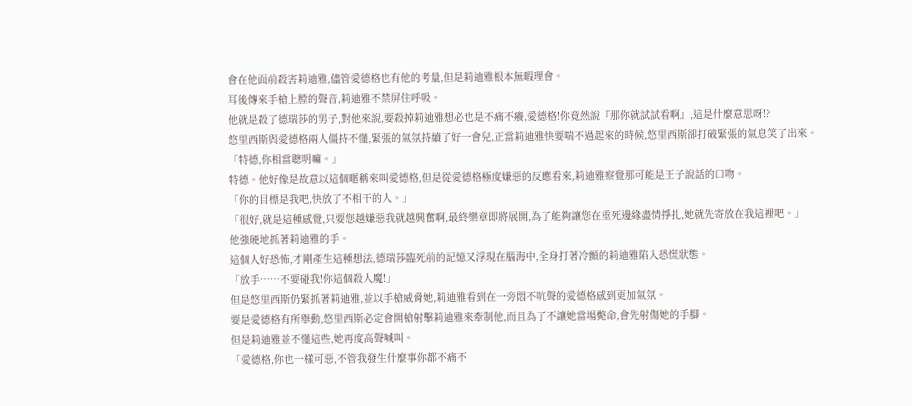會在他面前殺害莉迪雅,儘管愛德格也有他的考量,但是莉迪雅根本無暇理會。
耳後傳來手槍上膛的聲音,莉迪雅不禁屏住呼吸。
他就是殺了德瑞莎的男子,對他來說,要殺掉莉迪雅想必也是不痛不癢,愛德格!你竟然說『那你就試試看啊』,這是什麼意思呀!?
悠里西斯與愛德格兩人僵持不懂,緊張的氣氛持續了好一會兒,正當莉迪雅快要喘不過起來的時候,悠里西斯卻打破緊張的氣息笑了出來。
「特德,你相當聰明嘛。」
特德。他好像是故意以這個暱稱來叫愛德格,但是從愛德格極度嫌惡的反應看來,莉迪雅察覺那可能是王子說話的口吻。
「你的目標是我吧,快放了不相干的人。」
「很好,就是這種感覺,只要您越嫌惡我就越興奮啊,最終樂章即將展開,為了能夠讓您在垂死邊緣盡情掙扎,她就先寄放在我這裡吧。」
他強硬地抓著莉迪雅的手。
這個人好恐怖,才剛產生這種想法,德瑞莎臨死前的記憶又浮現在腦海中,全身打著冷顫的莉迪雅陷入恐慌狀態。
「放手……不要碰我!你這個殺人魔!」
但是悠里西斯仍緊抓著莉迪雅,並以手槍威脅她,莉迪雅看到在一旁悶不吭聲的愛德格感到更加氣氛。
要是愛德格有所舉動,悠里西斯必定會開槍射擊莉迪雅來牽制他,而且為了不讓她當場斃命,會先射傷她的手腳。
但是莉迪雅並不懂這些,她再度高聲喊叫。
「愛德格,你也一樣可惡,不管我發生什麼事你都不痛不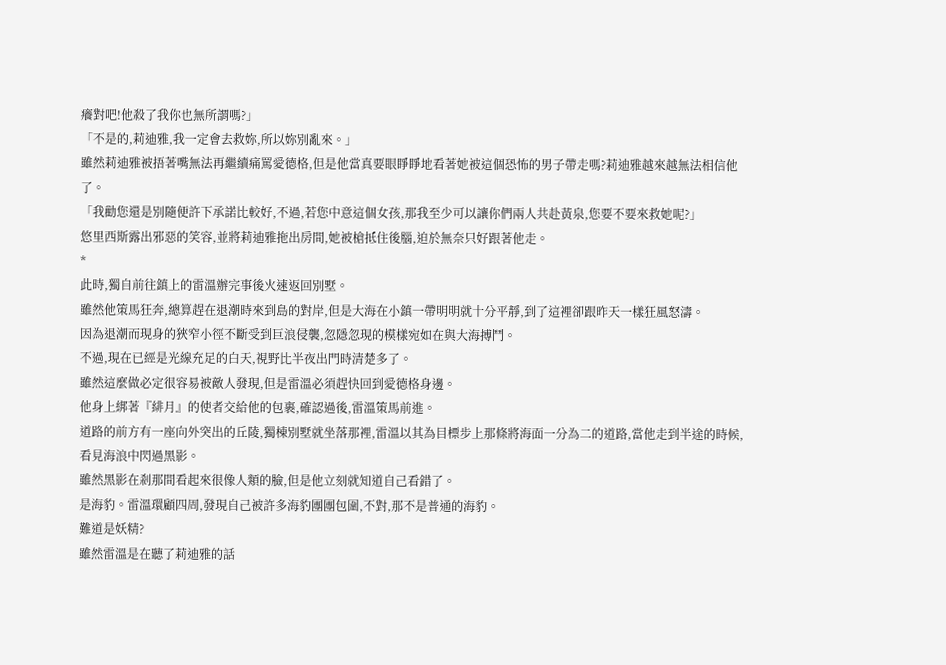癢對吧!他殺了我你也無所謂嗎?」
「不是的,莉迪雅,我一定會去救妳,所以妳別亂來。」
雖然莉迪雅被捂著嘴無法再繼續痛罵愛德格,但是他當真要眼睜睜地看著她被這個恐怖的男子帶走嗎?莉迪雅越來越無法相信他了。
「我勸您還是別隨便許下承諾比較好,不過,若您中意這個女孩,那我至少可以讓你們兩人共赴黃泉,您要不要來救她呢?」
悠里西斯露出邪惡的笑容,並將莉迪雅拖出房間,她被槍抵住後腦,迫於無奈只好跟著他走。
*
此時,獨自前往鎮上的雷溫辦完事後火速返回別墅。
雖然他策馬狂奔,總算趕在退潮時來到島的對岸,但是大海在小鎮一帶明明就十分平靜,到了這裡卻跟昨天一樣狂風怒濤。
因為退潮而現身的狹窄小徑不斷受到巨浪侵襲,忽隱忽現的模樣宛如在與大海搏鬥。
不過,現在已經是光線充足的白天,視野比半夜出門時清楚多了。
雖然這麼做必定很容易被敵人發現,但是雷溫必須趕快回到愛德格身邊。
他身上綁著『緋月』的使者交給他的包裹,確認過後,雷溫策馬前進。
道路的前方有一座向外突出的丘陵,獨棟別墅就坐落那裡,雷溫以其為目標步上那條將海面一分為二的道路,當他走到半途的時候,看見海浪中閃過黑影。
雖然黑影在剎那間看起來很像人類的臉,但是他立刻就知道自己看錯了。
是海豹。雷溫環顧四周,發現自己被許多海豹團團包圍,不對,那不是普通的海豹。
難道是妖精?
雖然雷溫是在聽了莉迪雅的話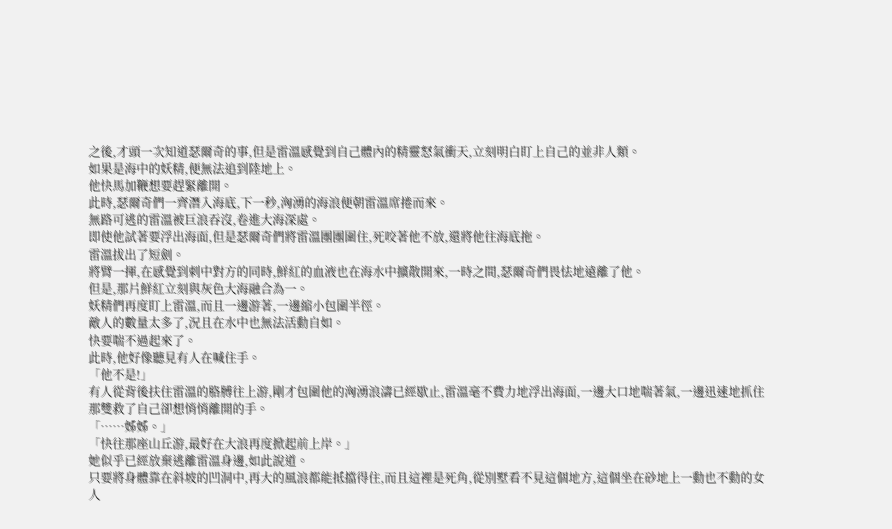之後,才頭一次知道瑟爾奇的事,但是雷溫感覺到自己體內的精靈怒氣衝天,立刻明白盯上自己的並非人類。
如果是海中的妖精,便無法追到陸地上。
他快馬加鞭想要趕緊離開。
此時,瑟爾奇們一齊潛入海底,下一秒,洶湧的海浪便朝雷溫席捲而來。
無路可逃的雷溫被巨浪吞沒,卷進大海深處。
即使他試著要浮出海面,但是瑟爾奇們將雷溫團團圍住,死咬著他不放,還將他往海底拖。
雷溫拔出了短劍。
將臂一揮,在感覺到刺中對方的同時,鮮紅的血液也在海水中擴散開來,一時之間,瑟爾奇們畏怯地遠離了他。
但是,那片鮮紅立刻與灰色大海融合為一。
妖精們再度盯上雷溫,而且一邊游著,一邊縮小包圍半徑。
敵人的數量太多了,況且在水中也無法活動自如。
快要喘不過起來了。
此時,他好像聽見有人在喊住手。
「他不是!」
有人從背後扶住雷溫的胳膊往上游,剛才包圍他的洶湧浪濤已經歇止,雷溫毫不費力地浮出海面,一邊大口地喘著氣,一邊迅速地抓住那雙救了自己卻想悄悄離開的手。
「……姊姊。」
「快往那座山丘游,最好在大浪再度掀起前上岸。」
她似乎已經放棄逃離雷溫身邊,如此說道。
只要將身體靠在斜坡的凹洞中,再大的風浪都能抵擋得住,而且這裡是死角,從別墅看不見這個地方,這個坐在砂地上一動也不動的女人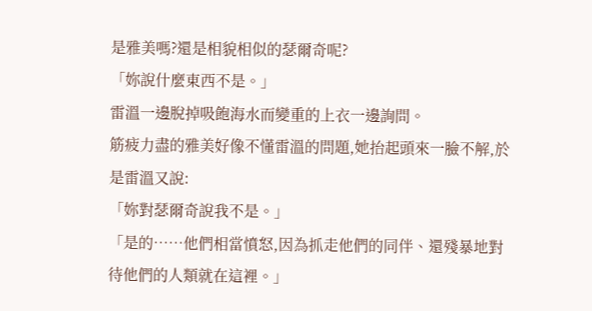是雅美嗎?還是相貌相似的瑟爾奇呢?
「妳說什麼東西不是。」
雷溫一邊脫掉吸飽海水而變重的上衣一邊詢問。
筋疲力盡的雅美好像不懂雷溫的問題,她抬起頭來一臉不解,於是雷溫又說:
「妳對瑟爾奇說我不是。」
「是的……他們相當憤怒,因為抓走他們的同伴、還殘暴地對待他們的人類就在這裡。」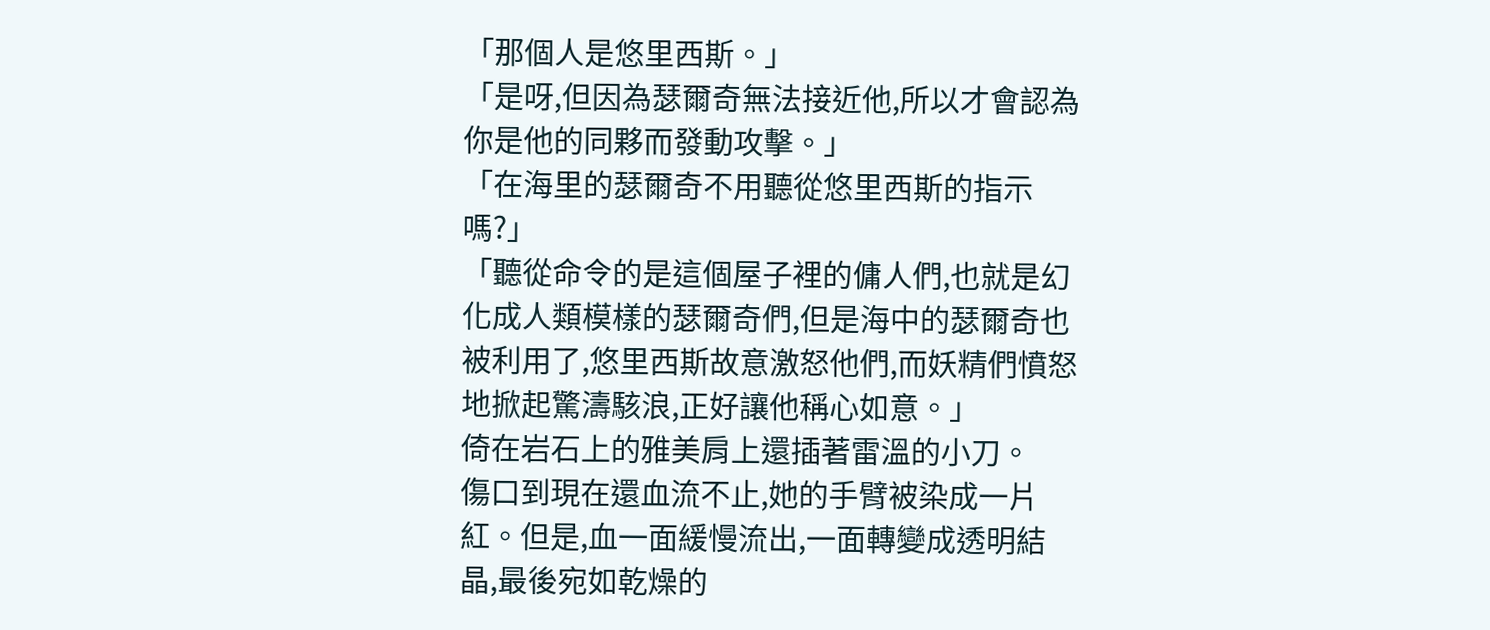「那個人是悠里西斯。」
「是呀,但因為瑟爾奇無法接近他,所以才會認為你是他的同夥而發動攻擊。」
「在海里的瑟爾奇不用聽從悠里西斯的指示嗎?」
「聽從命令的是這個屋子裡的傭人們,也就是幻化成人類模樣的瑟爾奇們,但是海中的瑟爾奇也被利用了,悠里西斯故意激怒他們,而妖精們憤怒地掀起驚濤駭浪,正好讓他稱心如意。」
倚在岩石上的雅美肩上還插著雷溫的小刀。
傷口到現在還血流不止,她的手臂被染成一片紅。但是,血一面緩慢流出,一面轉變成透明結晶,最後宛如乾燥的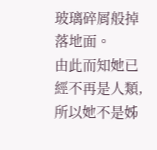玻璃碎屑般掉落地面。
由此而知她已經不再是人類,所以她不是姊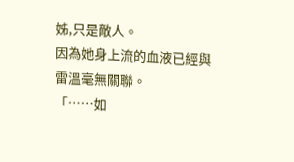姊,只是敵人。
因為她身上流的血液已經與雷溫毫無關聯。
「……如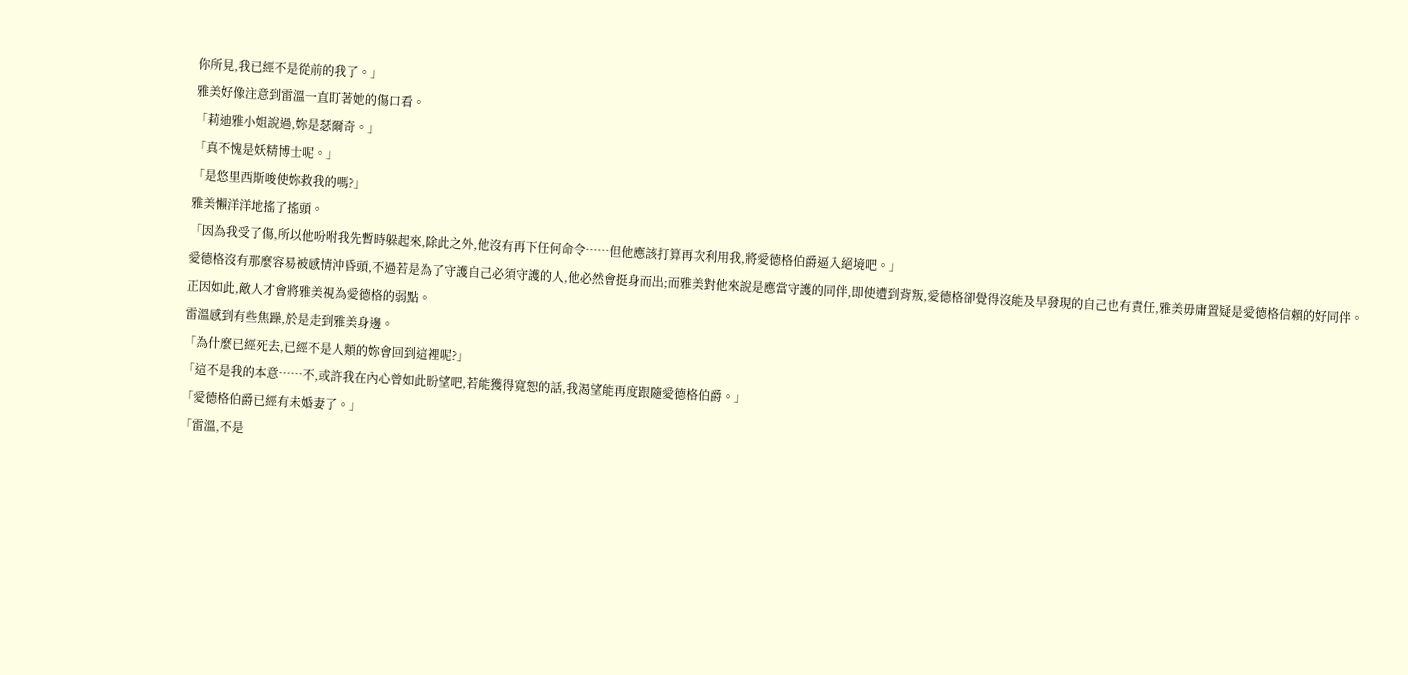你所見,我已經不是從前的我了。」
雅美好像注意到雷溫一直盯著她的傷口看。
「莉迪雅小姐說過,妳是瑟爾奇。」
「真不愧是妖精博士呢。」
「是悠里西斯唆使妳救我的嗎?」
雅美懶洋洋地搖了搖頭。
「因為我受了傷,所以他吩咐我先暫時躲起來,除此之外,他沒有再下任何命令……但他應該打算再次利用我,將愛德格伯爵逼入絕境吧。」
愛德格沒有那麼容易被感情沖昏頭,不過若是為了守護自己必須守護的人,他必然會挺身而出;而雅美對他來說是應當守護的同伴,即使遭到背叛,愛德格卻覺得沒能及早發現的自己也有責任,雅美毋庸置疑是愛德格信賴的好同伴。
正因如此,敵人才會將雅美視為愛德格的弱點。
雷溫感到有些焦躁,於是走到雅美身邊。
「為什麼已經死去,已經不是人類的妳會回到這裡呢?」
「這不是我的本意……不,或許我在內心曾如此盼望吧,若能獲得寬恕的話,我渴望能再度跟隨愛德格伯爵。」
「愛德格伯爵已經有未婚妻了。」
「雷溫,不是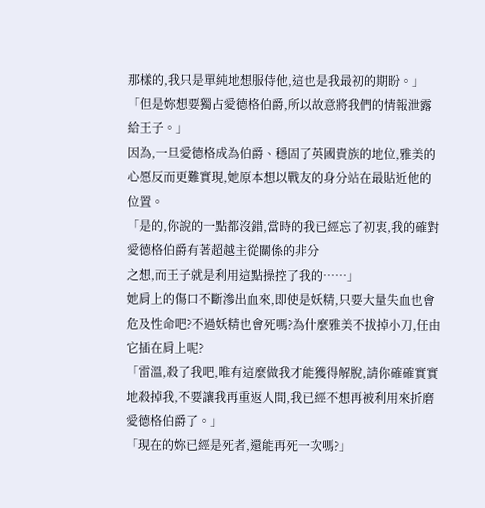那樣的,我只是單純地想服侍他,這也是我最初的期盼。」
「但是妳想要獨占愛德格伯爵,所以故意將我們的情報泄露給王子。」
因為,一旦愛德格成為伯爵、穩固了英國貴族的地位,雅美的心愿反而更難實現,她原本想以戰友的身分站在最貼近他的位置。
「是的,你說的一點都沒錯,當時的我已經忘了初衷,我的確對愛德格伯爵有著超越主從關係的非分
之想,而王子就是利用這點操控了我的……」
她肩上的傷口不斷滲出血來,即使是妖精,只要大量失血也會危及性命吧?不過妖精也會死嗎?為什麼雅美不拔掉小刀,任由它插在肩上呢?
「雷溫,殺了我吧,唯有這麼做我才能獲得解脫,請你確確實實地殺掉我,不要讓我再重返人間,我已經不想再被利用來折磨愛德格伯爵了。」
「現在的妳已經是死者,還能再死一次嗎?」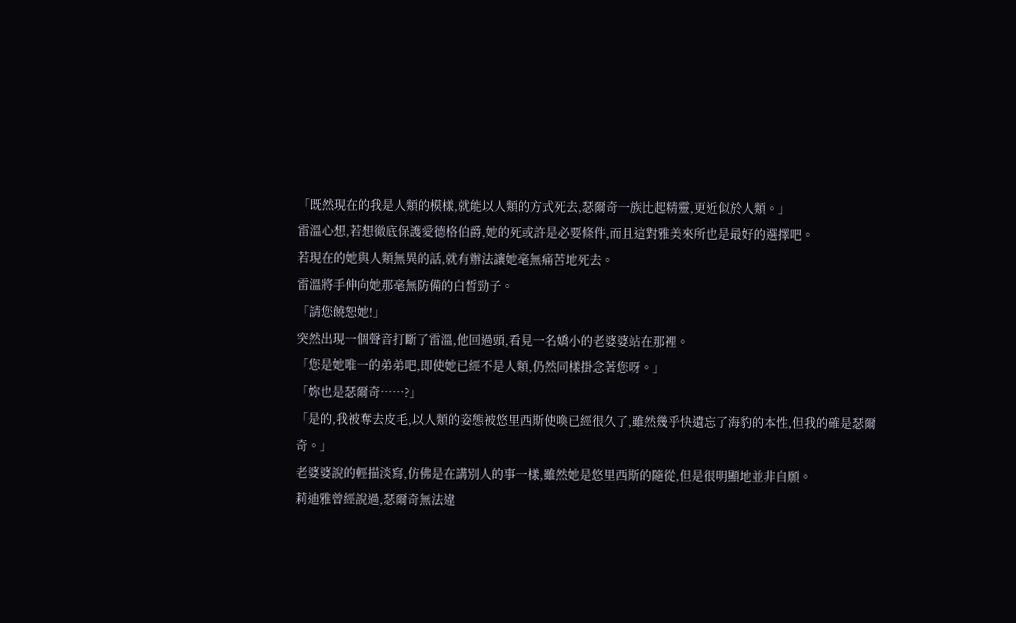「既然現在的我是人類的模樣,就能以人類的方式死去,瑟爾奇一族比起精靈,更近似於人類。」
雷溫心想,若想徹底保護愛德格伯爵,她的死或許是必要條件,而且這對雅美來所也是最好的選擇吧。
若現在的她與人類無異的話,就有辦法讓她毫無痛苦地死去。
雷溫將手伸向她那毫無防備的白皙勁子。
「請您饒恕她!」
突然出現一個聲音打斷了雷溫,他回過頭,看見一名嬌小的老婆婆站在那裡。
「您是她唯一的弟弟吧,即使她已經不是人類,仍然同樣掛念著您呀。」
「妳也是瑟爾奇……?」
「是的,我被奪去皮毛,以人類的姿態被悠里西斯使喚已經很久了,雖然幾乎快遺忘了海豹的本性,但我的確是瑟爾奇。」
老婆婆說的輕描淡寫,仿佛是在講別人的事一樣,雖然她是悠里西斯的隨從,但是很明顯地並非自願。
莉迪雅曾經說過,瑟爾奇無法違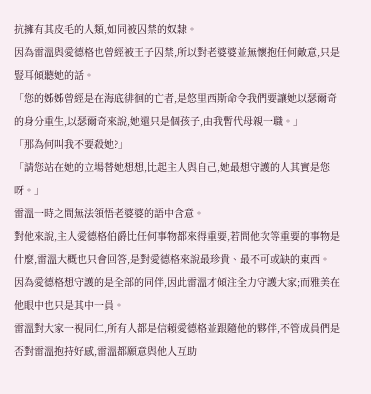抗擁有其皮毛的人類,如同被囚禁的奴隸。
因為雷溫與愛德格也曾經被王子囚禁,所以對老婆婆並無懷抱任何敵意,只是豎耳傾聽她的話。
「您的姊姊曾經是在海底徘徊的亡者,是悠里西斯命令我們要讓她以瑟爾奇的身分重生,以瑟爾奇來說,她還只是個孩子,由我暫代母親一職。」
「那為何叫我不要殺她?」
「請您站在她的立場替她想想,比起主人與自己,她最想守護的人其實是您呀。」
雷溫一時之間無法領悟老婆婆的語中含意。
對他來說,主人愛德格伯爵比任何事物都來得重要,若問他次等重要的事物是什麼,雷溫大概也只會回答,是對愛德格來說最珍貴、最不可或缺的東西。
因為愛德格想守護的是全部的同伴,因此雷溫才傾注全力守護大家;而雅美在他眼中也只是其中一員。
雷溫對大家一視同仁,所有人都是信賴愛德格並跟隨他的夥伴,不管成員們是否對雷溫抱持好感,雷溫都願意與他人互助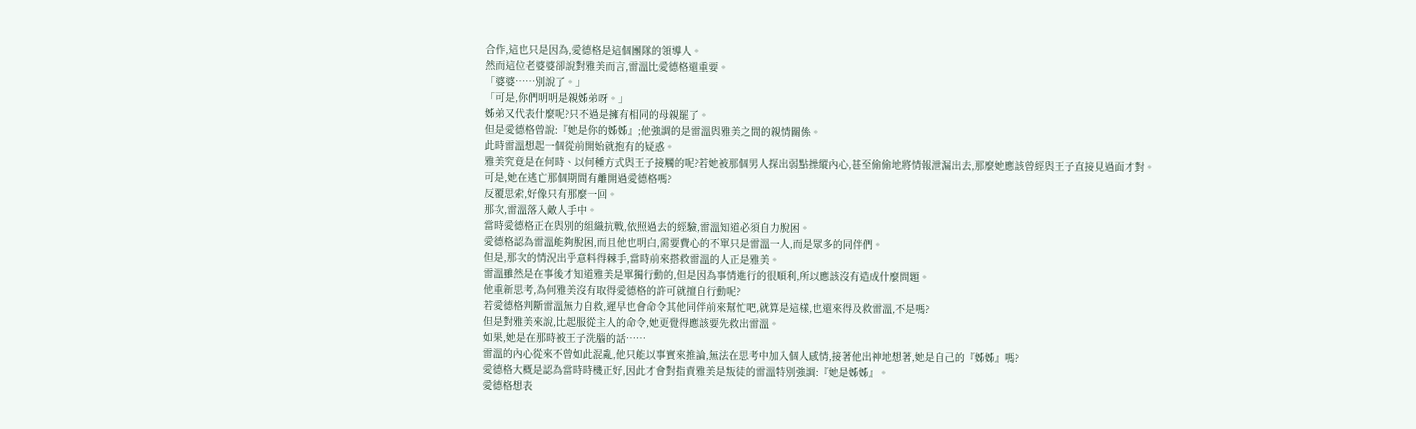合作,這也只是因為,愛德格是這個團隊的領導人。
然而這位老婆婆卻說對雅美而言,雷溫比愛德格還重要。
「婆婆……別說了。」
「可是,你們明明是親姊弟呀。」
姊弟又代表什麼呢?只不過是擁有相同的母親罷了。
但是愛德格曾說:『她是你的姊姊』;他強調的是雷溫與雅美之間的親情關係。
此時雷溫想起一個從前開始就抱有的疑惑。
雅美究竟是在何時、以何種方式與王子接觸的呢?若她被那個男人探出弱點操縱內心,甚至偷偷地將情報泄漏出去,那麼她應該曾經與王子直接見過面才對。
可是,她在逃亡那個期間有離開過愛德格嗎?
反覆思索,好像只有那麼一回。
那次,雷溫落入敵人手中。
當時愛德格正在與別的組織抗戰,依照過去的經驗,雷溫知道必須自力脫困。
愛德格認為雷溫能夠脫困,而且他也明白,需要費心的不單只是雷溫一人,而是眾多的同伴們。
但是,那次的情況出乎意料得棘手,當時前來搭救雷溫的人正是雅美。
雷溫雖然是在事後才知道雅美是單獨行動的,但是因為事情進行的很順利,所以應該沒有造成什麼問題。
他重新思考,為何雅美沒有取得愛德格的許可就擅自行動呢?
若愛德格判斷雷溫無力自救,遲早也會命令其他同伴前來幫忙吧,就算是這樣,也還來得及救雷溫,不是嗎?
但是對雅美來說,比起服從主人的命令,她更覺得應該要先救出雷溫。
如果,她是在那時被王子洗腦的話……
雷溫的內心從來不曾如此混亂,他只能以事實來推論,無法在思考中加入個人感情,接著他出神地想著,她是自己的『姊姊』嗎?
愛德格大概是認為當時時機正好,因此才會對指責雅美是叛徒的雷溫特別強調:『她是姊姊』。
愛德格想表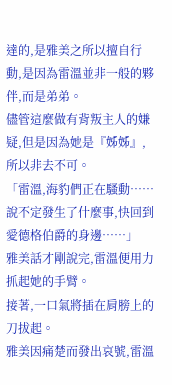達的,是雅美之所以擅自行動,是因為雷溫並非一般的夥伴,而是弟弟。
儘管這麼做有背叛主人的嫌疑,但是因為她是『姊姊』,所以非去不可。
「雷溫,海豹們正在騷動……說不定發生了什麼事,快回到愛德格伯爵的身邊……」
雅美話才剛說完,雷溫便用力抓起她的手臂。
接著,一口氣將插在肩膀上的刀拔起。
雅美因痛楚而發出哀號,雷溫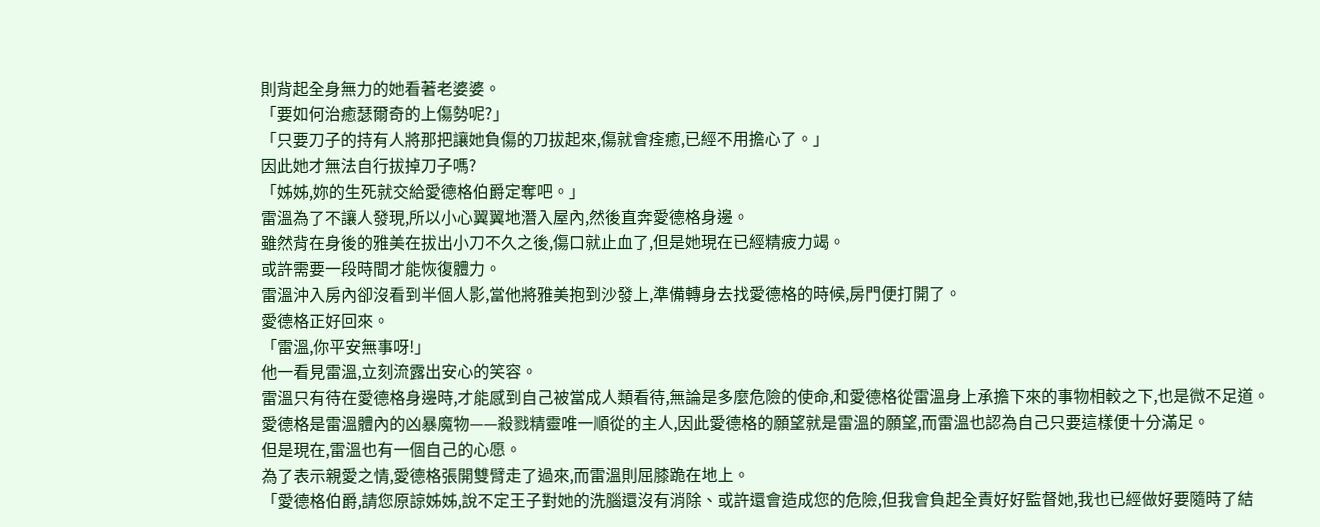則背起全身無力的她看著老婆婆。
「要如何治癒瑟爾奇的上傷勢呢?」
「只要刀子的持有人將那把讓她負傷的刀拔起來,傷就會痊癒,已經不用擔心了。」
因此她才無法自行拔掉刀子嗎?
「姊姊,妳的生死就交給愛德格伯爵定奪吧。」
雷溫為了不讓人發現,所以小心翼翼地潛入屋內,然後直奔愛德格身邊。
雖然背在身後的雅美在拔出小刀不久之後,傷口就止血了,但是她現在已經精疲力竭。
或許需要一段時間才能恢復體力。
雷溫沖入房內卻沒看到半個人影,當他將雅美抱到沙發上,準備轉身去找愛德格的時候,房門便打開了。
愛德格正好回來。
「雷溫,你平安無事呀!」
他一看見雷溫,立刻流露出安心的笑容。
雷溫只有待在愛德格身邊時,才能感到自己被當成人類看待,無論是多麼危險的使命,和愛德格從雷溫身上承擔下來的事物相較之下,也是微不足道。
愛德格是雷溫體內的凶暴魔物——殺戮精靈唯一順從的主人,因此愛德格的願望就是雷溫的願望,而雷溫也認為自己只要這樣便十分滿足。
但是現在,雷溫也有一個自己的心愿。
為了表示親愛之情,愛德格張開雙臂走了過來,而雷溫則屈膝跪在地上。
「愛德格伯爵,請您原諒姊姊,說不定王子對她的洗腦還沒有消除、或許還會造成您的危險,但我會負起全責好好監督她,我也已經做好要隨時了結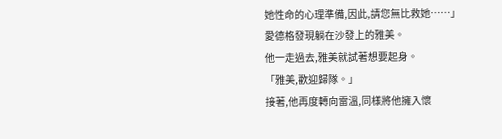她性命的心理準備,因此,請您無比救她……」
愛德格發現躺在沙發上的雅美。
他一走過去,雅美就試著想要起身。
「雅美,歡迎歸隊。」
接著,他再度轉向雷溫,同樣將他擁入懷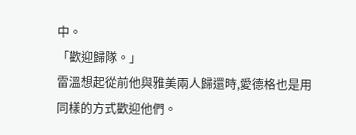中。
「歡迎歸隊。」
雷溫想起從前他與雅美兩人歸還時,愛德格也是用同樣的方式歡迎他們。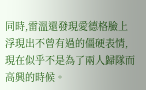同時,雷溫還發現愛德格臉上浮現出不曾有過的僵硬表情,現在似乎不是為了兩人歸隊而高興的時候。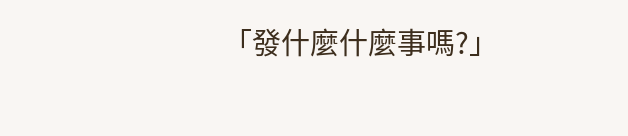「發什麼什麼事嗎?」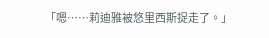「嗯……莉迪雅被悠里西斯捉走了。」